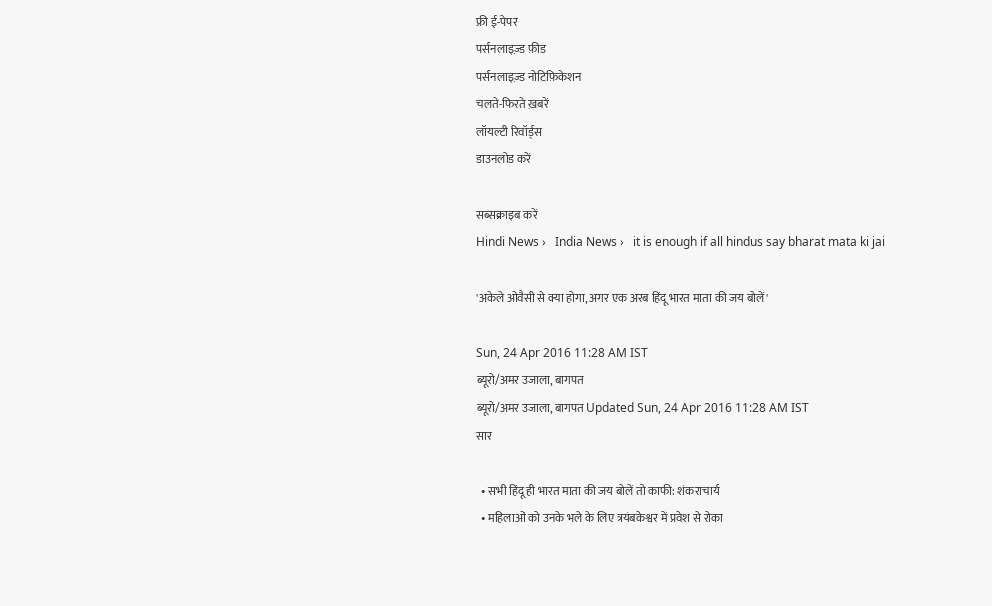फ्री ई-पेपर
पर्सनलाइज़्ड फ़ीड
पर्सनलाइज़्ड नोटिफ़िकेशन
चलते-फिरते ख़बरें
लॉयल्टी रिवॉर्ड्स
डाउनलोड करें

सब्सक्राइब करें
Hindi News ›   India News ›   it is enough if all hindus say bharat mata ki jai

'अकेले ओवैसी से क्या होगा, अगर एक अरब हिंदू भारत माता की जय बोलें'

Sun, 24 Apr 2016 11:28 AM IST
ब्यूरो/अमर उजाला, बागपत
ब्यूरो/अमर उजाला, बागपत Updated Sun, 24 Apr 2016 11:28 AM IST
सार

  • सभी हिंदू ही भारत माता की जय बोलें तो काफी: शंकराचार्य
  • महिलाओं को उनके भले के लिए त्रयंबकेश्वर में प्रवेश से रोका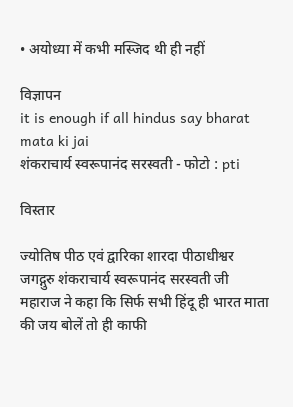• अयोध्या में कभी मस्जिद थी ही नहीं

विज्ञापन
it is enough if all hindus say bharat mata ki jai
शंकराचार्य स्वरूपानंद सरस्वती - फोटो : pti

विस्तार

ज्योतिष पीठ एवं द्वारिका शारदा पीठाधीश्वर जगद्गुरु शंकराचार्य स्वरूपानंद सरस्वती जी महाराज ने कहा कि सिर्फ सभी हिंदू ही भारत माता की जय बोलें तो ही काफी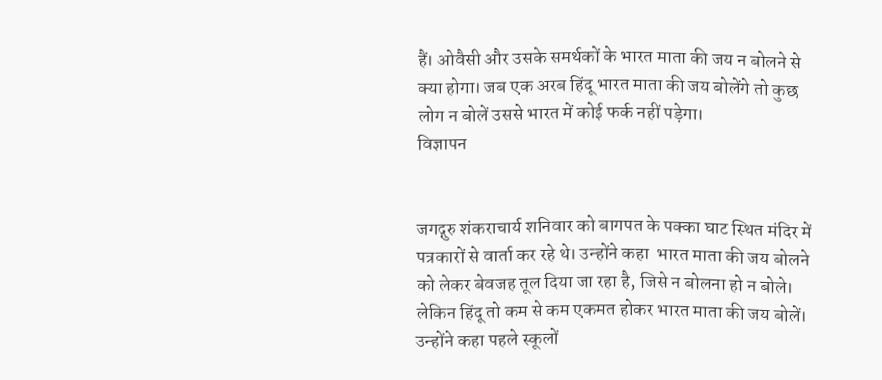हैं। ओवैसी और उसके समर्थकों के भारत माता की जय न बोलने से क्या होगा। जब एक अरब हिंदू भारत माता की जय बोलेंगे तो कुछ लोग न बोलें उससे भारत में कोई फर्क नहीं पड़ेगा।
विज्ञापन


जगद्गुरु शंकराचार्य शनिवार को बागपत के पक्का घाट स्थित मंदिर में पत्रकारों से वार्ता कर रहे थे। उन्होंने कहा  भारत माता की जय बोलने को लेकर बेवजह तूल दिया जा रहा है, जिसे न बोलना हो न बोले। लेकिन हिंदू तो कम से कम एकमत होकर भारत माता की जय बोलें। उन्होंने कहा पहले स्कूलों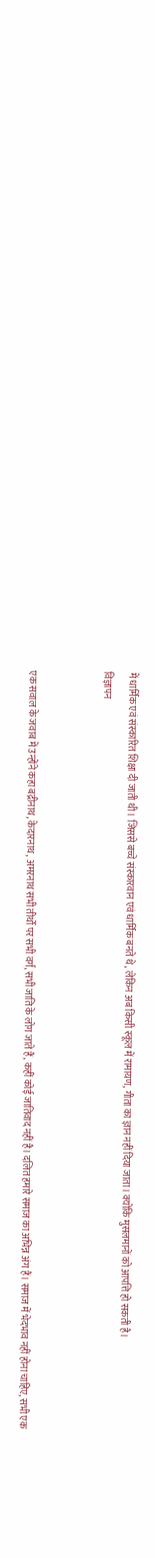में धार्मिक एवं संस्कारित शिक्षा दी जाती थी। जिससे बच्चे संस्कारवान एवं धार्मिक बनते थे, लेकिन अब किसी स्कूल में रामायण, गीता का ज्ञान नहीं दिया जाता। क्योंकि मुसलमानों को आपत्ति हो सकती है।
विज्ञापन


एक सवाल के जवाब में उन्होंने कहा बद्रीनाथ, केदारनाथ, अमरनाथ सभी तीर्थों पर सभी वर्ग, सभी जाति के लोग जाते हैं, कहीं कोई जातिवाद नहीं है। दलित हमारे समाज का अभिन्न अंग हैं। समाज में भेदभाव नहीं होना चाहिए, सभी एक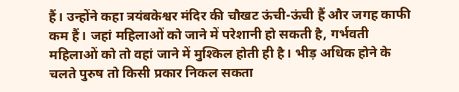हैं। उन्होंने कहा त्रयंबकेश्वर मंदिर की चौखट ऊंची-ऊंची हैं और जगह काफी कम हैं। जहां महिलाओं को जाने में परेशानी हो सकती है, गर्भवती महिलाओं को तो वहां जाने में मुश्किल होती ही है। भीड़ अधिक होने के चलते पुरुष तो किसी प्रकार निकल सकता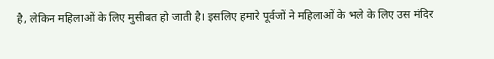है, लेकिन महिलाओं के लिए मुसीबत हो जाती है। इसलिए हमारे पूर्वजों ने महिलाओं के भले के लिए उस मंदिर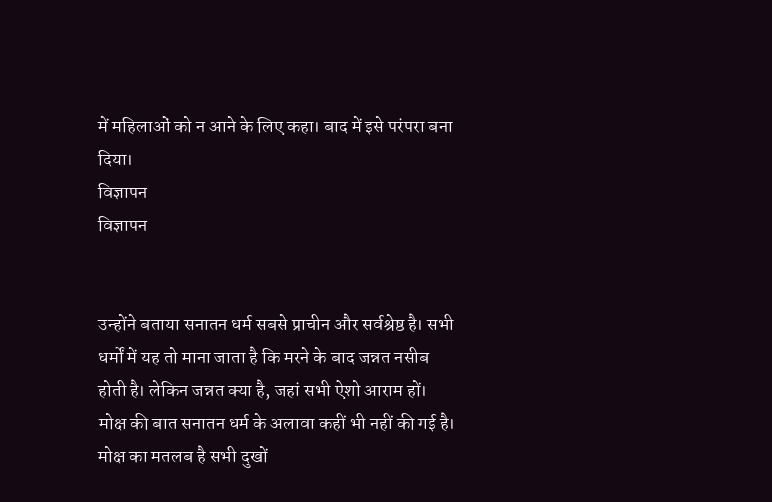में महिलाओं को न आने के लिए कहा। बाद में इसे परंपरा बना दिया।
विज्ञापन
विज्ञापन


उन्होंने बताया सनातन धर्म सबसे प्राचीन और सर्वश्रेष्ठ है। सभी धर्मों में यह तो माना जाता है कि मरने के बाद जन्नत नसीब होती है। लेकिन जन्नत क्या है, जहां सभी ऐशो आराम हों। मोक्ष की बात सनातन धर्म के अलावा कहीं भी नहीं की गई है। मोक्ष का मतलब है सभी दुखों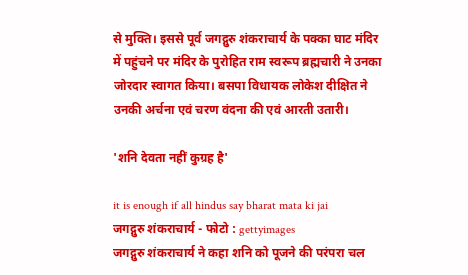से मुक्ति। इससे पूर्व जगद्गुरु शंकराचार्य के पक्का घाट मंदिर में पहुंचने पर मंदिर के पुरोहित राम स्वरूप ब्रह्मचारी ने उनका जोरदार स्वागत किया। बसपा विधायक लोकेश दीक्षित ने उनकी अर्चना एवं चरण वंदना की एवं आरती उतारी।

'शनि देवता नहीं कुग्रह है'

it is enough if all hindus say bharat mata ki jai
जगद्गुरु शंकराचार्य - फोटो : gettyimages
जगद्गुरु शंकराचार्य ने कहा शनि को पूजने की परंपरा चल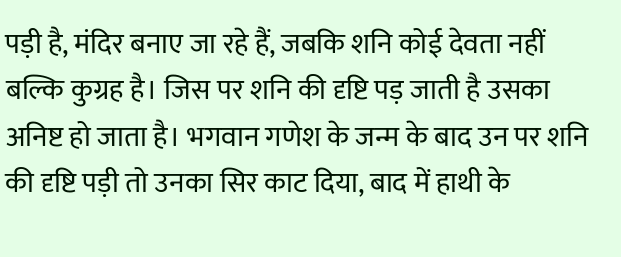पड़ी है, मंदिर बनाए जा रहे हैं, जबकि शनि कोई देवता नहीं बल्कि कुग्रह है। जिस पर शनि की दृष्टि पड़ जाती है उसका अनिष्ट हो जाता है। भगवान गणेश के जन्म के बाद उन पर शनि की दृष्टि पड़ी तो उनका सिर काट दिया, बाद में हाथी के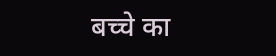बच्चे का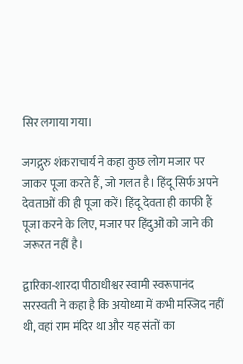सिर लगाया गया।

जगद्गुरु शंकराचार्य ने कहा कुछ लोग मजार पर जाकर पूजा करते हैं, जो गलत है। हिंदू सिर्फ अपने देवताओं की ही पूजा करें। हिंदू देवता ही काफी हैं पूजा करने के लिए, मजार पर हिंदुओं को जाने की जरूरत नहीं है।

द्वारिका-शारदा पीठाधीश्वर स्वामी स्वरूपानंद सरस्वती ने कहा है कि अयोध्या में कभी मस्जिद नहीं थी, वहां राम मंदिर था और यह संतों का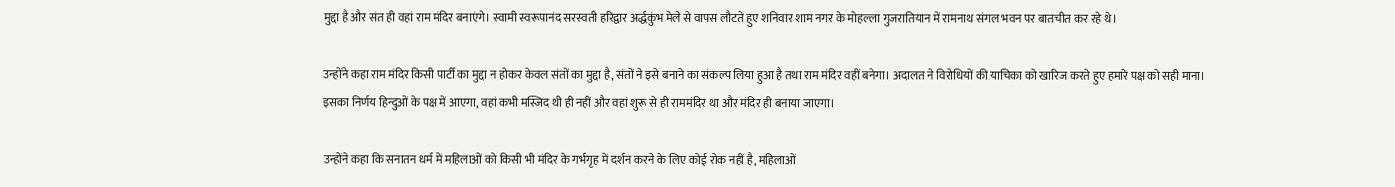मुद्दा है और संत ही वहां राम मंदिर बनाएंगे। स्वामी स्वरूपानंद सरस्वती हरिद्वार अर्द्धकुंभ मेले से वापस लौटते हुए शनिवार शाम नगर के मोहल्ला गुजरातियान में रामनाथ संगल भवन पर बातचीत कर रहे थे।

उन्होंने कहा राम मंदिर किसी पार्टी का मुद्दा न होकर केवल संतों का मुद्दा है, संतों ने इसे बनाने का संकल्प लिया हुआ है तथा राम मंदिर वहीं बनेगा। अदालत ने विरोधियों की याचिका को खारिज करते हुए हमारे पक्ष को सही माना। इसका निर्णय हिन्दुओं के पक्ष में आएगा, वहां कभी मस्जिद थी ही नहीं और वहां शुरू से ही राममंदिर था और मंदिर ही बनाया जाएगा।

उन्होंने कहा कि सनातन धर्म में महिलाओं को किसी भी मंदिर के गर्भगृह में दर्शन करने के लिए कोई रोक नहीं है, महिलाओं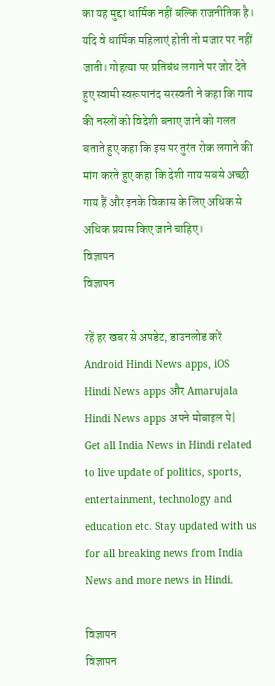का यह मुद्दा धार्मिक नहीं बल्कि राजनीतिक है। यदि वे धार्मिक महिलाएं होती तो मजार पर नहीं जाती। गोहत्या पर प्रतिबंध लगाने पर जोर देते हुए स्वामी स्वरूपानंद सरस्वती ने कहा कि गाय की नस्लों को विदेशी बनाए जाने को गलत बताते हुए कहा कि इस पर तुरंत रोक लगाने की मांग करते हुए कहा कि देशी गाय सबसे अच्छी गाय हैं और इनके विकास के लिए अधिक से अधिक प्रयास किए जाने चाहिए।
विज्ञापन
विज्ञापन

रहें हर खबर से अपडेट, डाउनलोड करें Android Hindi News apps, iOS Hindi News apps और Amarujala Hindi News apps अपने मोबाइल पे|
Get all India News in Hindi related to live update of politics, sports, entertainment, technology and education etc. Stay updated with us for all breaking news from India News and more news in Hindi.

विज्ञापन
विज्ञापन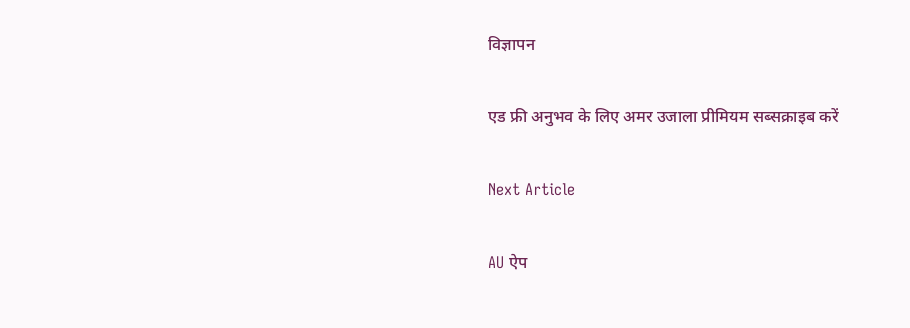विज्ञापन

एड फ्री अनुभव के लिए अमर उजाला प्रीमियम सब्सक्राइब करें

Next Article

AU ऐप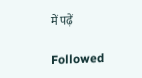में पढ़ें

Followed